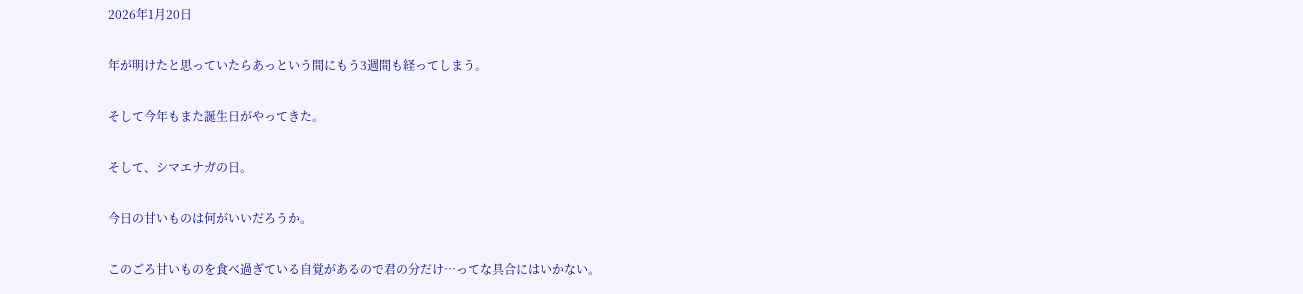2026年1月20日

年が明けたと思っていたらあっという間にもう3週間も経ってしまう。

そして今年もまた誕生日がやってきた。

そして、シマエナガの日。

今日の甘いものは何がいいだろうか。

このごろ甘いものを食べ過ぎている自覚があるので君の分だけ…ってな具合にはいかない。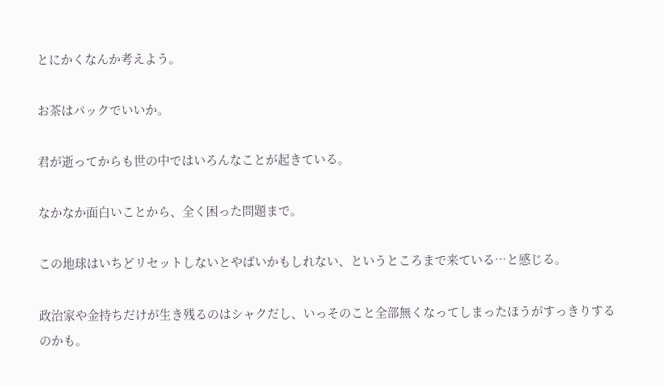とにかくなんか考えよう。

お茶はパックでいいか。

君が逝ってからも世の中ではいろんなことが起きている。

なかなか面白いことから、全く困った問題まで。

この地球はいちどリセットしないとやばいかもしれない、というところまで来ている…と感じる。

政治家や金持ちだけが生き残るのはシャクだし、いっそのこと全部無くなってしまったほうがすっきりするのかも。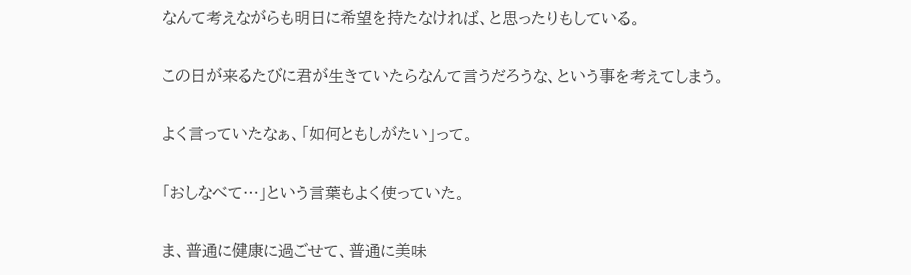なんて考えながらも明日に希望を持たなければ、と思ったりもしている。

この日が来るたびに君が生きていたらなんて言うだろうな、という事を考えてしまう。

よく言っていたなぁ、「如何ともしがたい」って。

「おしなべて…」という言葉もよく使っていた。

ま、普通に健康に過ごせて、普通に美味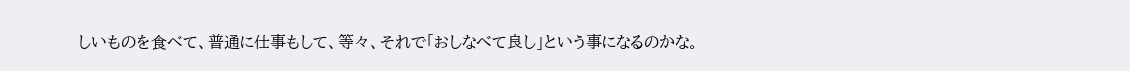しいものを食べて、普通に仕事もして、等々、それで「おしなべて良し」という事になるのかな。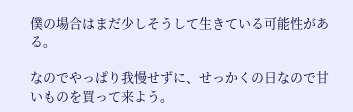僕の場合はまだ少しそうして生きている可能性がある。

なのでやっぱり我慢せずに、せっかくの日なので甘いものを買って来よう。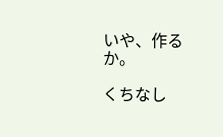いや、作るか。

くちなし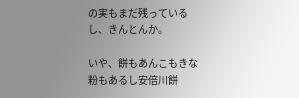の実もまだ残っているし、きんとんか。

いや、餅もあんこもきな粉もあるし安倍川餅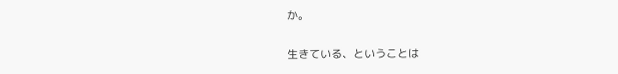か。

生きている、ということは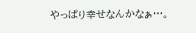やっぱり幸せなんかなぁ…。